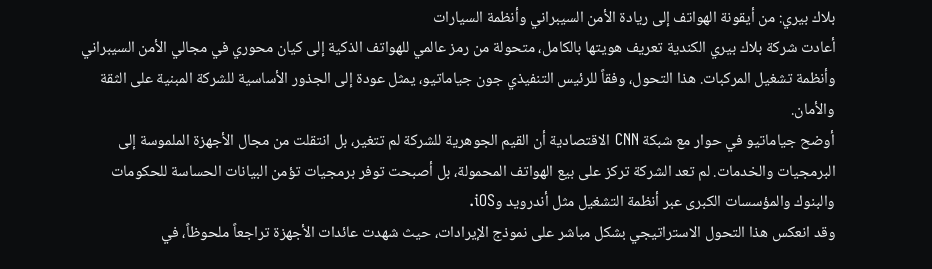بلاك بيري: من أيقونة الهواتف إلى ريادة الأمن السيبراني وأنظمة السيارات
أعادت شركة بلاك بيري الكندية تعريف هويتها بالكامل، متحولة من رمز عالمي للهواتف الذكية إلى كيان محوري في مجالي الأمن السيبراني وأنظمة تشغيل المركبات. هذا التحول، وفقاً للرئيس التنفيذي جون جياماتيو، يمثل عودة إلى الجذور الأساسية للشركة المبنية على الثقة والأمان.
أوضح جياماتيو في حوار مع شبكة CNN الاقتصادية أن القيم الجوهرية للشركة لم تتغير، بل انتقلت من مجال الأجهزة الملموسة إلى البرمجيات والخدمات. لم تعد الشركة تركز على بيع الهواتف المحمولة، بل أصبحت توفر برمجيات تؤمن البيانات الحساسة للحكومات والبنوك والمؤسسات الكبرى عبر أنظمة التشغيل مثل أندرويد وiOS.
وقد انعكس هذا التحول الاستراتيجي بشكل مباشر على نموذج الإيرادات، حيث شهدت عائدات الأجهزة تراجعاً ملحوظاً، في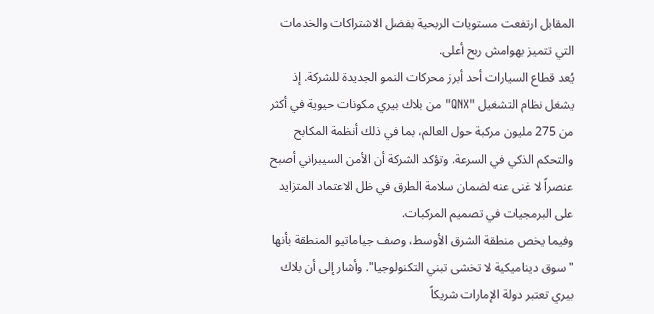المقابل ارتفعت مستويات الربحية بفضل الاشتراكات والخدمات التي تتميز بهوامش ربح أعلى.
يُعد قطاع السيارات أحد أبرز محركات النمو الجديدة للشركة. إذ يشغل نظام التشغيل "QNX" من بلاك بيري مكونات حيوية في أكثر من 275 مليون مركبة حول العالم، بما في ذلك أنظمة المكابح والتحكم الذكي في السرعة. وتؤكد الشركة أن الأمن السيبراني أصبح عنصراً لا غنى عنه لضمان سلامة الطرق في ظل الاعتماد المتزايد على البرمجيات في تصميم المركبات.
وفيما يخص منطقة الشرق الأوسط، وصف جياماتيو المنطقة بأنها "سوق ديناميكية لا تخشى تبني التكنولوجيا". وأشار إلى أن بلاك بيري تعتبر دولة الإمارات شريكاً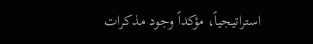استراتيجياً، مؤكداً وجود مذكرات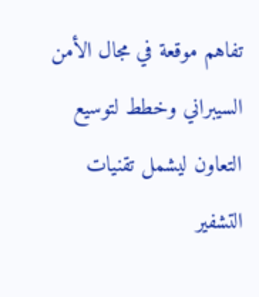تفاهم موقعة في مجال الأمن السيبراني وخطط لتوسيع التعاون ليشمل تقنيات التشفير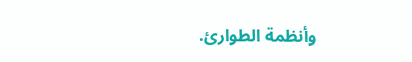وأنظمة الطوارئ.